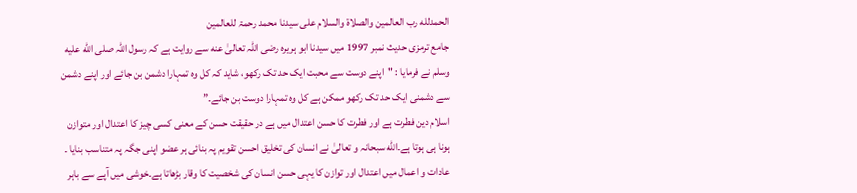الحمدلله رب العالمين والصلاة والسلام على سيدنا محمد رحمۃ للعالمین
جامع ترمزی حدیث نمبر 1997 میں سیدنا ابو ہریرہ رضی اللہ تعالیٰ عنه سے روایت ہے کہ رسول اللہ صلى الله عليه وسلم نے فرمایا : "اپنے دوست سے محبت ایک حد تک رکهو، شاید کہ کل وہ تمہارا دشمن بن جائے اور اپنے دشمن سے دشمنی ایک حد تک رکهو ممکن ہے کل وہ تمہارا دوست بن جائے۔”
اسلام دین فطرت ہے اور فطرت کا حسن اعتدال میں ہے در حقیقت حسن کے معنی کسی چیز کا اعتدال اور متوازن ہونا ہی ہوتا ہے۔الله سبحانہ و تعالیٰ نے انسان کی تخلیق احسن تقویم پہ بنائی ہر عضو اپنی جگہ پہ متناسب بنایا ۔ عادات و اعمال میں اعتدال اور توازن کا یہی حسن انسان کی شخصیت کا وقار بڑهاتا ہے۔خوشی میں آپے سے باہر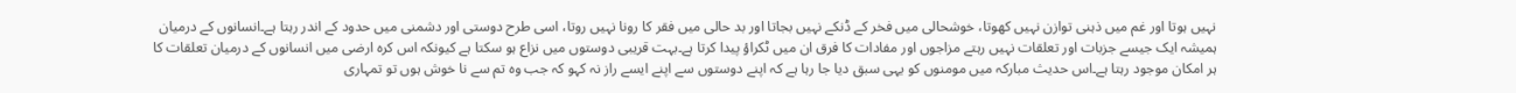نہیں ہوتا اور غم میں ذہنی توازن نہیں کهوتا، خوشحالی میں فخر کے ڈنکے نہیں بجاتا اور بد حالی میں فقر کا رونا نہیں روتا، اسی طرح دوستی اور دشمنی میں حدود کے اندر رہتا ہے۔انسانوں کے درمیان ہمیشہ ایک جیسے جزبات اور تعلقات نہیں رہتے مزاجوں اور مفادات کا فرق ان میں ٹکراؤ پیدا کرتا ہے۔بہت قریبی دوستوں میں نزاع ہو سکتا ہے کیونکہ اس کرہ ارضی میں انسانوں کے درمیان تعلقات کا ہر امکان موجود رہتا ہے۔اس حدیث مبارکہ میں مومنوں کو یہی سبق دیا جا رہا ہے کہ اپنے دوستوں سے اپنے ایسے راز نہ کہو کہ جب وہ تم سے نا خوش ہوں تو تمہاری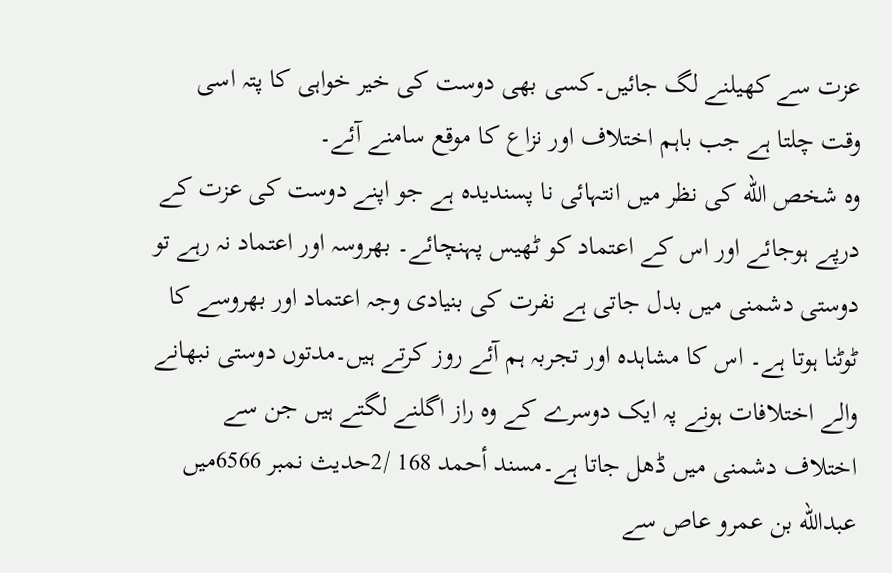عزت سے کهیلنے لگ جائیں۔کسی بهی دوست کی خیر خواہی کا پتہ اسی وقت چلتا ہے جب باہم اختلاف اور نزاع کا موقع سامنے آئے۔
وہ شخص الله کی نظر میں انتہائی نا پسندیدہ ہے جو اپنے دوست کی عزت کے درپے ہوجائے اور اس کے اعتماد کو ٹهیس پہنچائے۔ بھروسہ اور اعتماد نہ رہے تو دوستی دشمنی میں بدل جاتی ہے نفرت کی بنیادی وجہ اعتماد اور بھروسے کا ٹوٹنا ہوتا ہے۔ اس کا مشاہدہ اور تجربہ ہم آئے روز کرتے ہیں۔مدتوں دوستی نبهانے والے اختلافات ہونے پہ ایک دوسرے کے وہ راز اگلنے لگتے ہیں جن سے اختلاف دشمنی میں ڈهل جاتا ہے۔مسند أحمد 168 /2حدیث نمبر 6566میں عبدالله بن عمرو عاص سے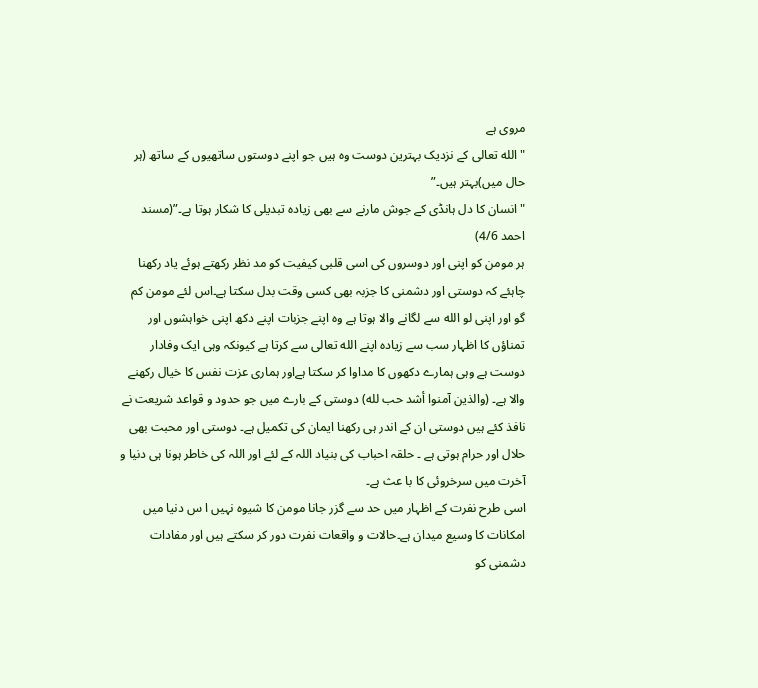مروی ہے
"الله تعالى کے نزدیک بہترین دوست وہ ہیں جو اپنے دوستوں ساتهیوں کے ساتھ (ہر حال میں)بہتر ہیں۔”
"انسان کا دل ہانڈی کے جوش مارنے سے بهی زیادہ تبدیلی کا شکار ہوتا ہے۔”(مسند احمد 4/6)
ہر مومن کو اپنی اور دوسروں کی اسی قلبی کیفیت کو مد نظر رکهتے ہوئے یاد رکهنا چاہئے کہ دوستی اور دشمنی کا جزبہ بهی کسی وقت بدل سکتا ہے۔اس لئے مومن کم گو اور اپنی لو الله سے لگانے والا ہوتا ہے وہ اپنے جزبات اپنے دکھ اپنی خواہشوں اور تمناؤں کا اظہار سب سے زیادہ اپنے الله تعالى سے کرتا ہے کیونکہ وہی ایک وفادار دوست ہے وہی ہمارے دکهوں کا مداوا کر سکتا ہےاور ہماری عزت نفس کا خیال رکهنے والا ہے۔ (والذین آمنوا أشد حب لله) دوستی کے بارے میں جو حدود و قواعد شریعت نے نافذ کئے ہیں دوستی ان کے اندر ہی رکھنا ایمان کی تکمیل ہے۔ دوستی اور محبت بھی حلال اور حرام ہوتی ہے ۔ حلقہ احباب کی بنیاد اللہ کے لئے اور اللہ کی خاطر ہونا ہی دنیا و آخرت میں سرخروئی کا با عث ہے۔
اسی طرح نفرت کے اظہار میں حد سے گزر جانا مومن کا شیوہ نہیں ا س دنیا میں امکانات کا وسیع میدان ہے۔حالات و واقعات نفرت دور کر سکتے ہیں اور مفادات دشمنی کو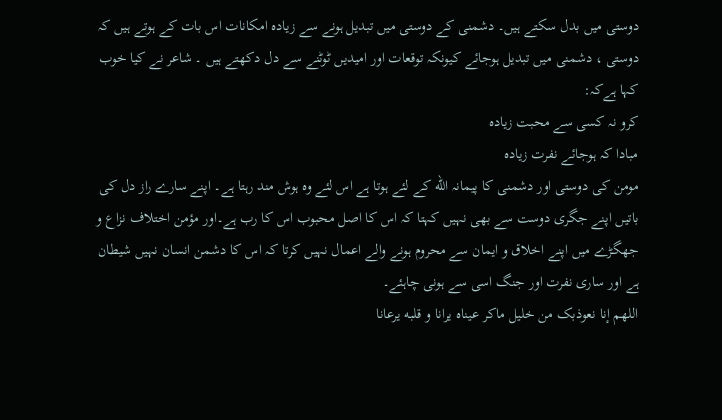دوستی میں بدل سکتے ہیں۔ دشمنی کے دوستی میں تبدیل ہونے سے زیادہ امکانات اس بات کے ہوتے ہیں کہ دوستی ، دشمنی میں تبدیل ہوجائے کیونکہ توقعات اور امیدیں ٹوٹنے سے دل دکهتے ہیں ۔ شاعر نے کیا خوب کہا ہےکہ:
کرو نہ کسی سے محبت زیادہ
مبادا کہ ہوجائے نفرت زیادہ
مومن کی دوستی اور دشمنی کا پیمانہ الله کے لئے ہوتا ہے اس لئے وہ ہوش مند رہتا ہے۔ اپنے سارے راز دل کی باتیں اپنے جگری دوست سے بهی نہیں کہتا کہ اس کا اصل محبوب اس کا رب ہے۔اور مؤمن اختلاف نزاع و جھگڑے میں اپنے اخلاق و ایمان سے محروم ہونے والے اعمال نہیں کرتا کہ اس کا دشمن انسان نہیں شیطان ہے اور ساری نفرت اور جنگ اسی سے ہونی چاہئے۔
اللهم إنا نعوذبک من خلیل ماکر عیناه یرانا و قلبه یرعانا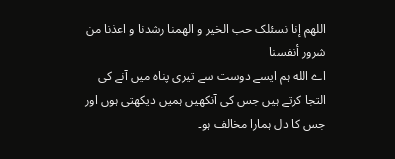اللهم إنا نسئلک حب الخیر و الهمنا رشدنا و اعذنا من شرور أنفسنا
اے الله ہم ایسے دوست سے تیری پناہ میں آنے کی التجا کرتے ہیں جس کی آنکهیں ہمیں دیکهتی ہوں اور جس کا دل ہمارا مخالف ہو۔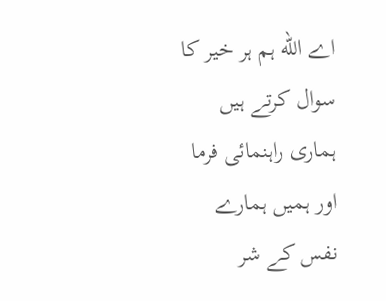اے الله ہم ہر خیر کا سوال کرتے ہیں ہماری راہنمائی فرما اور ہمیں ہمارے نفس کے شر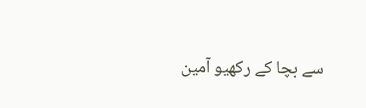سے بچا کے رکهیو آمین